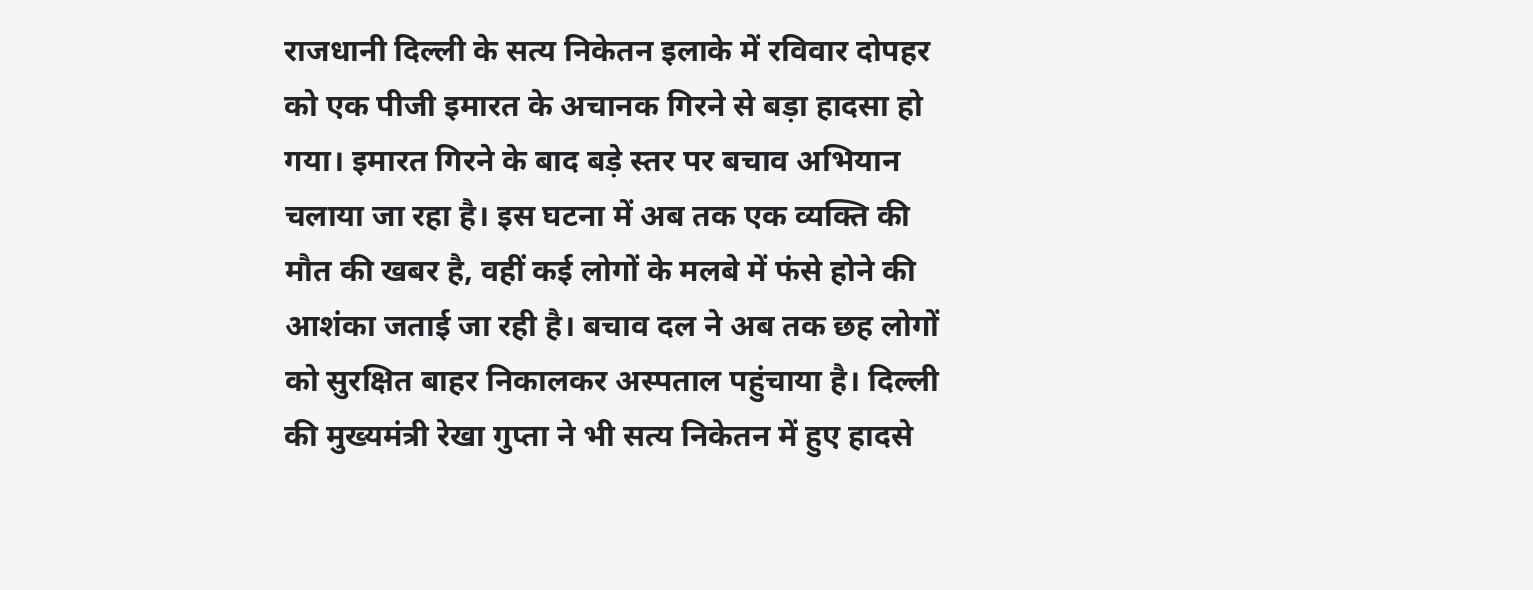राजधानी दिल्ली के सत्य निकेतन इलाके में रविवार दोपहर को एक पीजी इमारत के अचानक गिरने से बड़ा हादसा हो गया। इमारत गिरने के बाद बड़े स्तर पर बचाव अभियान चलाया जा रहा है। इस घटना में अब तक एक व्यक्ति की मौत की खबर है, वहीं कई लोगों के मलबे में फंसे होने की आशंका जताई जा रही है। बचाव दल ने अब तक छह लोगों को सुरक्षित बाहर निकालकर अस्पताल पहुंचाया है। दिल्ली की मुख्यमंत्री रेखा गुप्ता ने भी सत्य निकेतन में हुए हादसे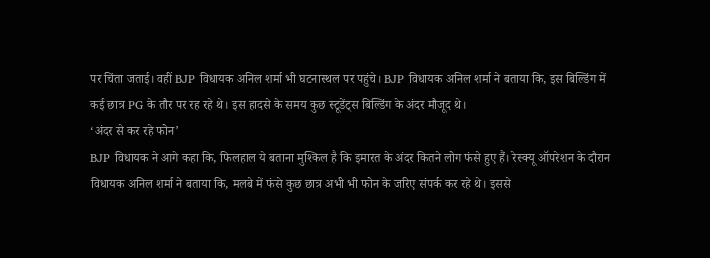पर चिंता जताई। वहीं BJP विधायक अनिल शर्मा भी घटनास्थल पर पहुंचे। BJP विधायक अनिल शर्मा ने बताया कि, इस बिल्डिंग में कई छात्र PG के तौर पर रह रहे थे। इस हादसे के समय कुछ स्टूडेंट्स बिल्डिंग के अंदर मौजूद थे।
‘अंदर से कर रहे फोन’
BJP विधायक ने आगे कहा कि, फिलहाल ये बताना मुश्किल है कि इमारत के अंदर कितने लोग फंसे हुए हैं। रेस्क्यू ऑपरेशन के दौरान विधायक अनिल शर्मा ने बताया कि, मलबे में फंसे कुछ छात्र अभी भी फोन के जरिए संपर्क कर रहे थे। इससे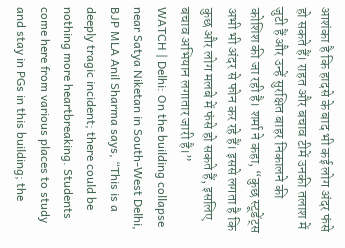आशंका है कि हादसे के बाद भी कई लोग अंदर फंसे हो सकते हैं। राहत और बचाव टीमें उनकी तलाश में जुटी हैं और उन्हें सुरक्षित बाहर निकालने की कोशिश की जा रही है। शर्मा ने कहा, “कुछ स्टूडेंट्स अभी भी अंदर से फोन कर रहे हैं। इससे लगता है कि कुछ और लोग मलबे में फंसे हो सकते हैं, इसलिए बचाव अभियान लगातार जारी है।”
WATCH | Delhi: On the building collapse near Satya Niketan in South-West Delhi, BJP MLA Anil Sharma says, “This is a deeply tragic incident; there could be nothing more heartbreaking. Students come here from various places to study and stay in PGs in this building; the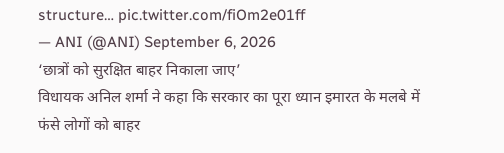structure… pic.twitter.com/fiOm2e01ff
— ANI (@ANI) September 6, 2026
‘छात्रों को सुरक्षित बाहर निकाला जाए’
विधायक अनिल शर्मा ने कहा कि सरकार का पूरा ध्यान इमारत के मलबे में फंसे लोगों को बाहर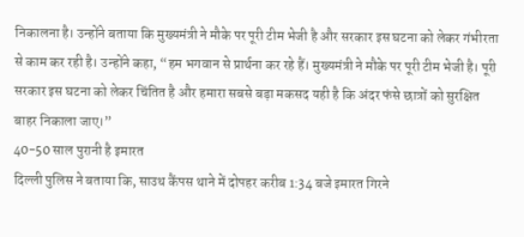निकालना है। उन्होंने बताया कि मुख्यमंत्री ने मौके पर पूरी टीम भेजी है और सरकार इस घटना को लेकर गंभीरता से काम कर रही है। उन्होंने कहा, “हम भगवान से प्रार्थना कर रहे हैं। मुख्यमंत्री ने मौके पर पूरी टीम भेजी है। पूरी सरकार इस घटना को लेकर चिंतित है और हमारा सबसे बड़ा मकसद यही है कि अंदर फंसे छात्रों को सुरक्षित बाहर निकाला जाए।”
40-50 साल पुरानी है इमारत
दिल्ली पुलिस ने बताया कि, साउथ कैंपस थाने में दोपहर करीब 1:34 बजे इमारत गिरने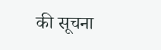की सूचना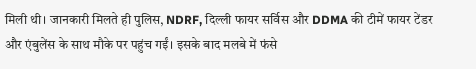मिली थी। जानकारी मिलते ही पुलिस, NDRF, दिल्ली फायर सर्विस और DDMA की टीमें फायर टेंडर और एंबुलेंस के साथ मौके पर पहुंच गईं। इसके बाद मलबे में फंसे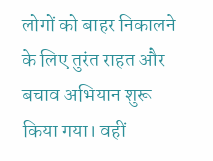लोगों को बाहर निकालने के लिए तुरंत राहत और बचाव अभियान शुरू किया गया। वहीं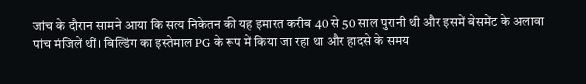जांच के दौरान सामने आया कि सत्य निकेतन की यह इमारत करीब 40 से 50 साल पुरानी थी और इसमें बेसमेंट के अलावा पांच मंजिलें थीं। बिल्डिंग का इस्तेमाल PG के रूप में किया जा रहा था और हादसे के समय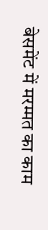बेसमेंट में मरम्मत का काम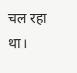चल रहा था।